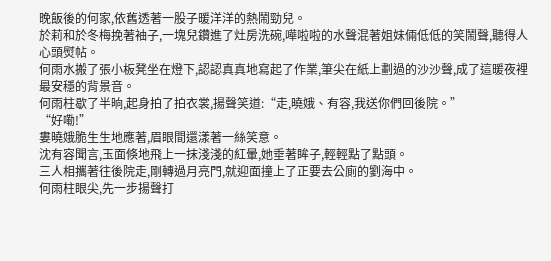晚飯後的何家,依舊透著一股子暖洋洋的熱鬧勁兒。
於莉和於冬梅挽著袖子,一塊兒鑽進了灶房洗碗,嘩啦啦的水聲混著姐妹倆低低的笑鬧聲,聽得人心頭熨帖。
何雨水搬了張小板凳坐在燈下,認認真真地寫起了作業,筆尖在紙上劃過的沙沙聲,成了這暖夜裡最安穩的背景音。
何雨柱歇了半晌,起身拍了拍衣裳,揚聲笑道:“走,曉娥、有容,我送你們回後院。”
“好嘞!”
婁曉娥脆生生地應著,眉眼間還漾著一絲笑意。
沈有容聞言,玉面倏地飛上一抹淺淺的紅暈,她垂著眸子,輕輕點了點頭。
三人相攜著往後院走,剛轉過月亮門,就迎面撞上了正要去公廁的劉海中。
何雨柱眼尖,先一步揚聲打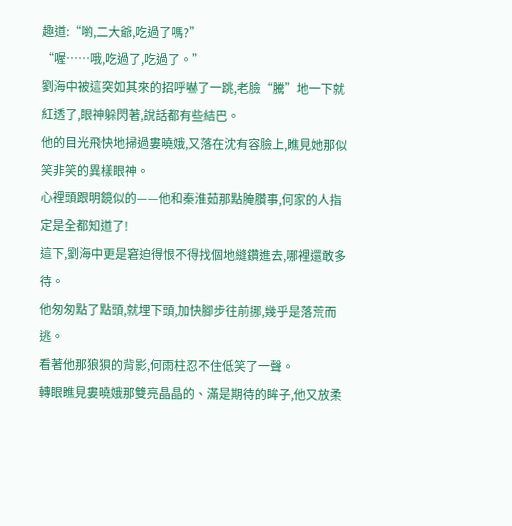趣道:“喲,二大爺,吃過了嗎?”
“喔……哦,吃過了,吃過了。”
劉海中被這突如其來的招呼嚇了一跳,老臉“騰”地一下就紅透了,眼神躲閃著,說話都有些結巴。
他的目光飛快地掃過婁曉娥,又落在沈有容臉上,瞧見她那似笑非笑的異樣眼神。
心裡頭跟明鏡似的——他和秦淮茹那點腌臢事,何家的人指定是全都知道了!
這下,劉海中更是窘迫得恨不得找個地縫鑽進去,哪裡還敢多待。
他匆匆點了點頭,就埋下頭,加快腳步往前挪,幾乎是落荒而逃。
看著他那狼狽的背影,何雨柱忍不住低笑了一聲。
轉眼瞧見婁曉娥那雙亮晶晶的、滿是期待的眸子,他又放柔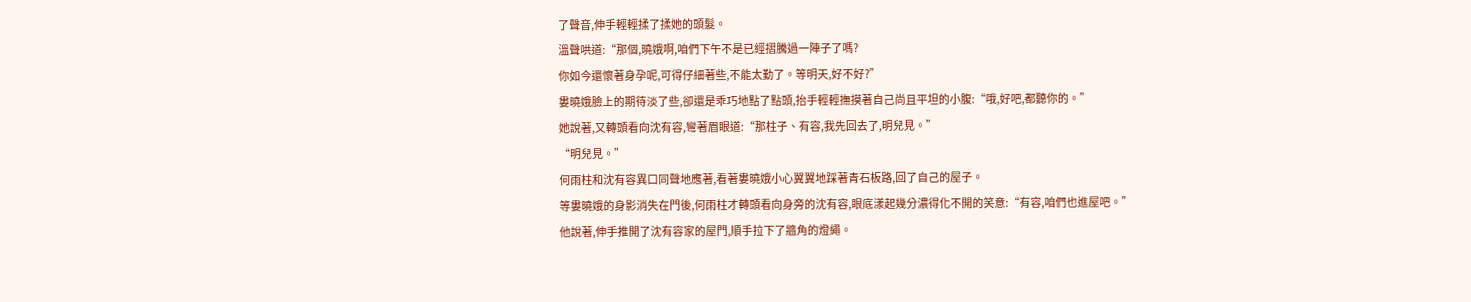了聲音,伸手輕輕揉了揉她的頭髮。
溫聲哄道:“那個,曉娥啊,咱們下午不是已經摺騰過一陣子了嗎?
你如今還懷著身孕呢,可得仔細著些,不能太勤了。等明天,好不好?”
婁曉娥臉上的期待淡了些,卻還是乖巧地點了點頭,抬手輕輕撫摸著自己尚且平坦的小腹:“哦,好吧,都聽你的。”
她說著,又轉頭看向沈有容,彎著眉眼道:“那柱子、有容,我先回去了,明兒見。”
“明兒見。”
何雨柱和沈有容異口同聲地應著,看著婁曉娥小心翼翼地踩著青石板路,回了自己的屋子。
等婁曉娥的身影消失在門後,何雨柱才轉頭看向身旁的沈有容,眼底漾起幾分濃得化不開的笑意:“有容,咱們也進屋吧。”
他說著,伸手推開了沈有容家的屋門,順手拉下了牆角的燈繩。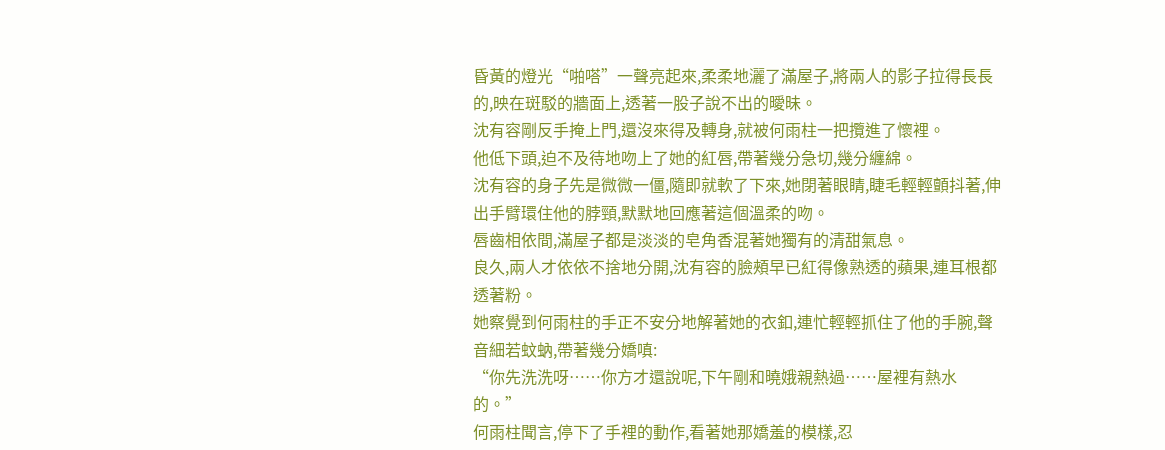昏黃的燈光“啪嗒”一聲亮起來,柔柔地灑了滿屋子,將兩人的影子拉得長長的,映在斑駁的牆面上,透著一股子說不出的曖昧。
沈有容剛反手掩上門,還沒來得及轉身,就被何雨柱一把攬進了懷裡。
他低下頭,迫不及待地吻上了她的紅唇,帶著幾分急切,幾分纏綿。
沈有容的身子先是微微一僵,隨即就軟了下來,她閉著眼睛,睫毛輕輕顫抖著,伸出手臂環住他的脖頸,默默地回應著這個溫柔的吻。
唇齒相依間,滿屋子都是淡淡的皂角香混著她獨有的清甜氣息。
良久,兩人才依依不捨地分開,沈有容的臉頰早已紅得像熟透的蘋果,連耳根都透著粉。
她察覺到何雨柱的手正不安分地解著她的衣釦,連忙輕輕抓住了他的手腕,聲音細若蚊蚋,帶著幾分嬌嗔:
“你先洗洗呀……你方才還說呢,下午剛和曉娥親熱過……屋裡有熱水的。”
何雨柱聞言,停下了手裡的動作,看著她那嬌羞的模樣,忍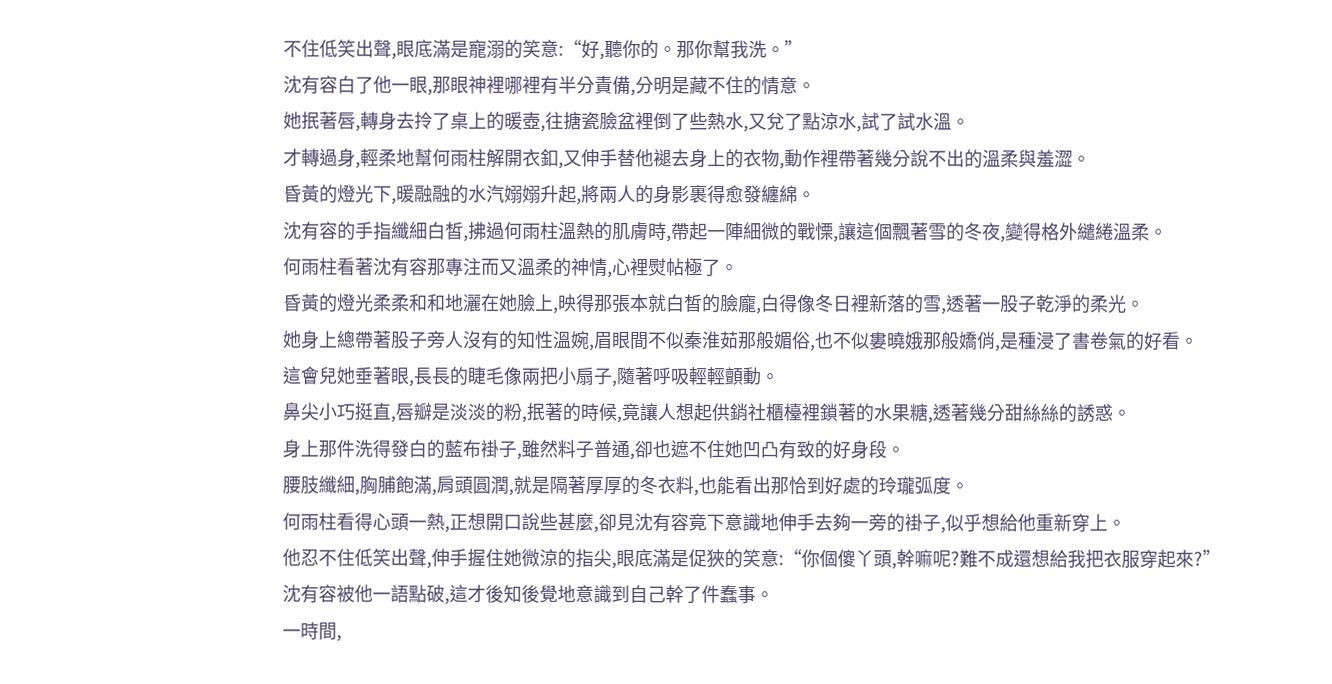不住低笑出聲,眼底滿是寵溺的笑意:“好,聽你的。那你幫我洗。”
沈有容白了他一眼,那眼神裡哪裡有半分責備,分明是藏不住的情意。
她抿著唇,轉身去拎了桌上的暖壺,往搪瓷臉盆裡倒了些熱水,又兌了點涼水,試了試水溫。
才轉過身,輕柔地幫何雨柱解開衣釦,又伸手替他褪去身上的衣物,動作裡帶著幾分說不出的溫柔與羞澀。
昏黃的燈光下,暖融融的水汽嫋嫋升起,將兩人的身影裹得愈發纏綿。
沈有容的手指纖細白皙,拂過何雨柱溫熱的肌膚時,帶起一陣細微的戰慄,讓這個飄著雪的冬夜,變得格外繾綣溫柔。
何雨柱看著沈有容那專注而又溫柔的神情,心裡熨帖極了。
昏黃的燈光柔柔和和地灑在她臉上,映得那張本就白皙的臉龐,白得像冬日裡新落的雪,透著一股子乾淨的柔光。
她身上總帶著股子旁人沒有的知性溫婉,眉眼間不似秦淮茹那般媚俗,也不似婁曉娥那般嬌俏,是種浸了書卷氣的好看。
這會兒她垂著眼,長長的睫毛像兩把小扇子,隨著呼吸輕輕顫動。
鼻尖小巧挺直,唇瓣是淡淡的粉,抿著的時候,竟讓人想起供銷社櫃檯裡鎖著的水果糖,透著幾分甜絲絲的誘惑。
身上那件洗得發白的藍布褂子,雖然料子普通,卻也遮不住她凹凸有致的好身段。
腰肢纖細,胸脯飽滿,肩頭圓潤,就是隔著厚厚的冬衣料,也能看出那恰到好處的玲瓏弧度。
何雨柱看得心頭一熱,正想開口說些甚麼,卻見沈有容竟下意識地伸手去夠一旁的褂子,似乎想給他重新穿上。
他忍不住低笑出聲,伸手握住她微涼的指尖,眼底滿是促狹的笑意:“你個傻丫頭,幹嘛呢?難不成還想給我把衣服穿起來?”
沈有容被他一語點破,這才後知後覺地意識到自己幹了件蠢事。
一時間,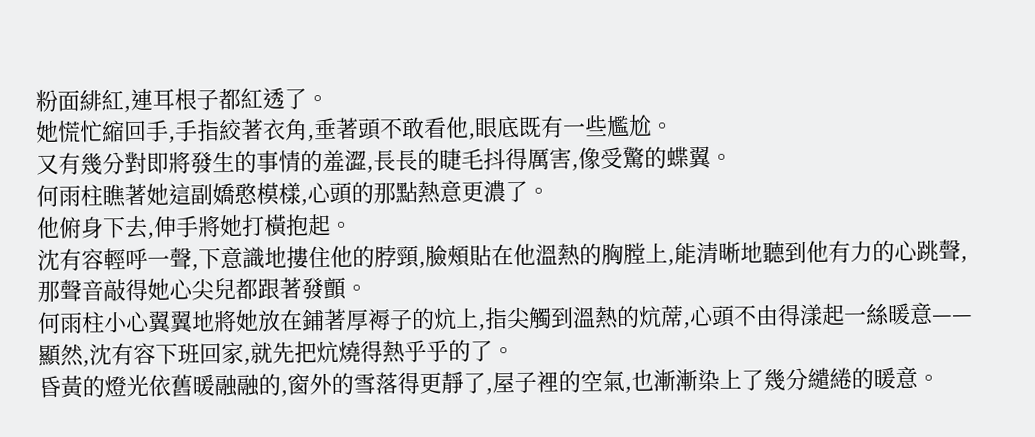粉面緋紅,連耳根子都紅透了。
她慌忙縮回手,手指絞著衣角,垂著頭不敢看他,眼底既有一些尷尬。
又有幾分對即將發生的事情的羞澀,長長的睫毛抖得厲害,像受驚的蝶翼。
何雨柱瞧著她這副嬌憨模樣,心頭的那點熱意更濃了。
他俯身下去,伸手將她打橫抱起。
沈有容輕呼一聲,下意識地摟住他的脖頸,臉頰貼在他溫熱的胸膛上,能清晰地聽到他有力的心跳聲,那聲音敲得她心尖兒都跟著發顫。
何雨柱小心翼翼地將她放在鋪著厚褥子的炕上,指尖觸到溫熱的炕蓆,心頭不由得漾起一絲暖意——
顯然,沈有容下班回家,就先把炕燒得熱乎乎的了。
昏黃的燈光依舊暖融融的,窗外的雪落得更靜了,屋子裡的空氣,也漸漸染上了幾分繾綣的暖意。